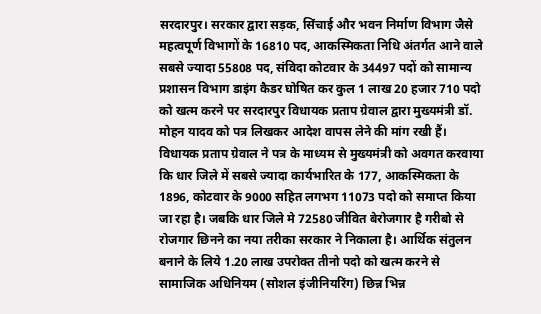सरदारपुर। सरकार द्वारा सड़क, सिंचाई और भवन निर्माण विभाग जैसे महत्वपूर्ण विभागों के 16810 पद, आकस्मिकता निधि अंतर्गत आने वाले सबसे ज्यादा 55808 पद, संविदा कोटवार के 34497 पदों को सामान्य प्रशासन विभाग डाइंग कैडर घोषित कर कुल 1 लाख 20 हजार 710 पदो को खत्म करने पर सरदारपुर विधायक प्रताप ग्रेवाल द्वारा मुख्यमंत्री डॉ. मोहन यादव को पत्र लिखकर आदेश वापस लेने की मांग रखी हैं।
विधायक प्रताप ग्रेवाल ने पत्र के माध्यम से मुख्यमंत्री को अवगत करवाया कि धार जिले में सबसे ज्यादा कार्यभारित के 177, आकस्मिकता के 1896, कोटवार के 9000 सहित लगभग 11073 पदो को समाप्त किया जा रहा है। जबकि धार जिले मे 72580 जीवित बेरोजगार है गरीबो से रोजगार छिनने का नया तरीका सरकार ने निकाला है। आर्थिक संतुलन बनाने के लिये 1.20 लाख उपरोक्त तीनो पदो को खत्म करने से सामाजिक अधिनियम (सोशल इंजीनियरिंग) छिन्न भिन्न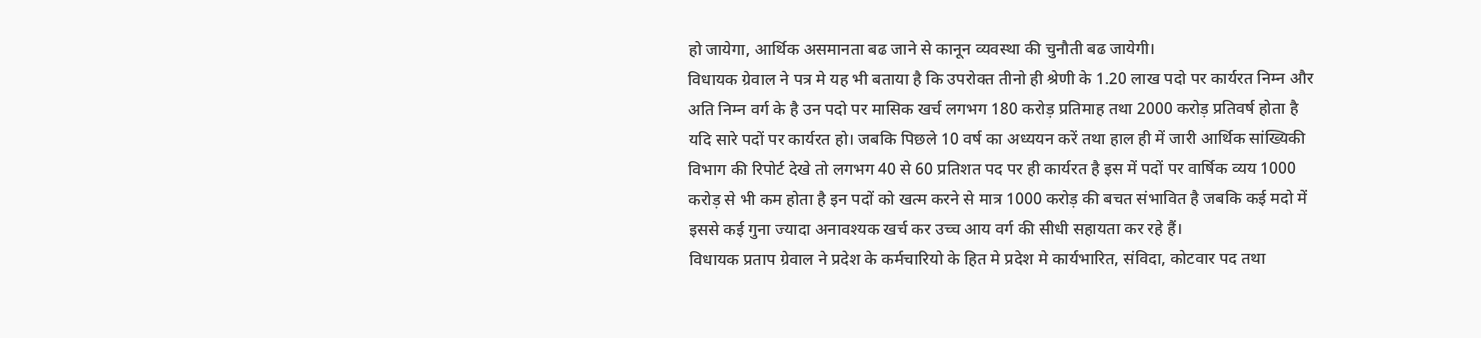हो जायेगा, आर्थिक असमानता बढ जाने से कानून व्यवस्था की चुनौती बढ जायेगी।
विधायक ग्रेवाल ने पत्र मे यह भी बताया है कि उपरोक्त तीनो ही श्रेणी के 1.20 लाख पदो पर कार्यरत निम्न और अति निम्न वर्ग के है उन पदो पर मासिक खर्च लगभग 180 करोड़ प्रतिमाह तथा 2000 करोड़ प्रतिवर्ष होता है यदि सारे पदों पर कार्यरत हो। जबकि पिछले 10 वर्ष का अध्ययन करें तथा हाल ही में जारी आर्थिक सांख्यिकी विभाग की रिपोर्ट देखे तो लगभग 40 से 60 प्रतिशत पद पर ही कार्यरत है इस में पदों पर वार्षिक व्यय 1000 करोड़ से भी कम होता है इन पदों को खत्म करने से मात्र 1000 करोड़ की बचत संभावित है जबकि कई मदो में इससे कई गुना ज्यादा अनावश्यक खर्च कर उच्च आय वर्ग की सीधी सहायता कर रहे हैं।
विधायक प्रताप ग्रेवाल ने प्रदेश के कर्मचारियो के हित मे प्रदेश मे कार्यभारित, संविदा, कोटवार पद तथा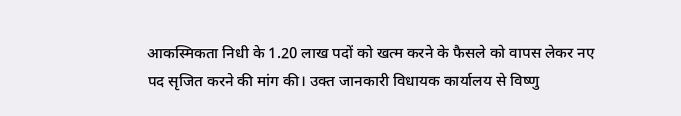आकस्मिकता निधी के 1.20 लाख पदों को खत्म करने के फैसले को वापस लेकर नए पद सृजित करने की मांग की। उक्त जानकारी विधायक कार्यालय से विष्णु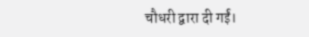चौधरी द्वारा दी गईं।